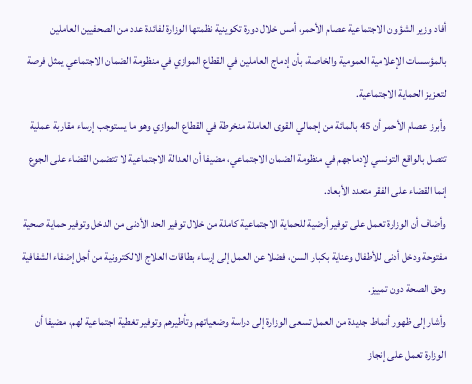أفاد وزير الشؤون الاجتماعية عصام الأحمر، أمس خلال دورة تكوينية نظمتها الوزارة لفائدة عدد من الصحفيين العاملين بالمؤسسات الإعلامية العمومية والخاصة، بأن إدماج العاملين في القطاع الموازي في منظومة الضمان الاجتماعي يمثل فرصة لتعزيز الحماية الاجتماعية.
وأبرز عصام الأحمر أن 45 بالمائة من إجمالي القوى العاملة منخرطة في القطاع الموازي وهو ما يستوجب إرساء مقاربة عملية تتصل بالواقع التونسي لإدماجهم في منظومة الضمان الاجتماعي، مضيفا أن العدالة الاجتماعية لا تتضمن القضاء على الجوع إنما القضاء على الفقر متعدد الأبعاد.
وأضاف أن الوزارة تعمل على توفير أرضية للحماية الاجتماعية كاملة من خلال توفير الحد الأدنى من الدخل وتوفير حماية صحية مفتوحة ودخل أدنى للأطفال وعناية بكبار السن، فضلا عن العمل إلى إرساء بطاقات العلاج الالكترونية من أجل إضفاء الشفافية وحق الصحة دون تمييز.
وأشار إلى ظهور أنماط جديدة من العمل تسعى الوزارة إلى دراسة وضعياتهم وتأطيرهم وتوفير تغطية اجتماعية لهم، مضيفا أن الوزارة تعمل على إنجاز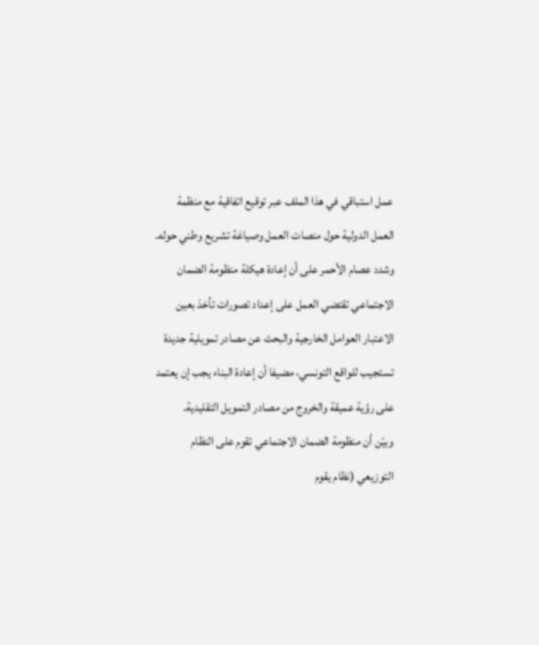عمل استباقي في هذا الملف عبر توقيع اتفاقية مع منظمة العمل الدولية حول منصات العمل وصياغة تشريع وطني حوله.
وشدد عصام الأحمر على أن إعادة هيكلة منظومة الضمان الاجتماعي تقتضي العمل على إعداد تصورات تأخذ بعين الاعتبار العوامل الخارجية والبحث عن مصادر تمويلية جديدة تستجيب للواقع التونسي، مضيفا أن إعادة البناء يجب إن يعتمد على رؤية عميقة والخروج من مصادر التمويل التقليدية.
وبيّن أن منظومة الضمان الاجتماعي تقوم على النظام التوزيعي (نظام يقوم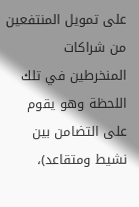على تمويل المنتفعين من شراكات المنخرطين في تلك اللحظة وهو يقوم على التضامن بين نشيط ومتقاعد)،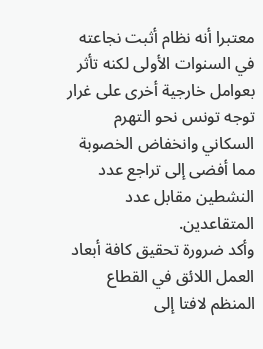معتبرا أنه نظام أثبت نجاعته في السنوات الأولى لكنه تأثر بعوامل خارجية أخرى على غرار توجه تونس نحو التهرم السكاني وانخفاض الخصوبة مما أفضى إلى تراجع عدد النشطين مقابل عدد المتقاعدين.
وأكد ضرورة تحقيق كافة أبعاد العمل اللائق في القطاع المنظم لافتا إلى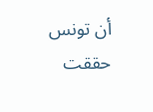أن تونس حققت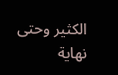الكثير وحتى نهاية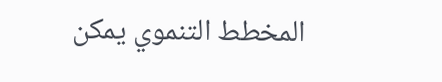المخطط التنموي يمكن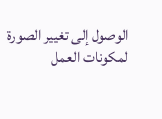الوصول إلى تغيير الصورة لمكونات العمل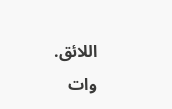اللائق.
وات